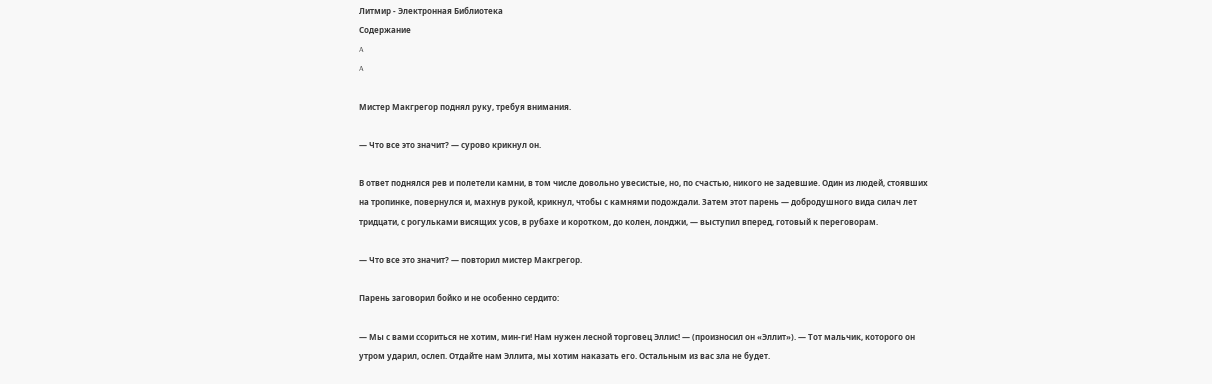Литмир - Электронная Библиотека
Содержание
A
A

Мистер Макгрегор поднял руку, требуя внимания.

— Что все это значит? — сурово крикнул он.

В ответ поднялся рев и полетели камни, в том числе довольно увесистые, но, по счастью, никого не задевшие. Один из людей, стоявших на тропинке, повернулся и, махнув рукой, крикнул, чтобы с камнями подождали. Затем этот парень — добродушного вида силач лет тридцати, с рогульками висящих усов, в рубахе и коротком, до колен, лонджи, — выступил вперед, готовый к переговорам.

— Что все это значит? — повторил мистер Макгрегор.

Парень заговорил бойко и не особенно сердито:

— Мы с вами ссориться не хотим, мин-ги! Нам нужен лесной торговец Эллис! — (произносил он «Эллит»). — Тот мальчик, которого он утром ударил, ослеп. Отдайте нам Эллита, мы хотим наказать его. Остальным из вас зла не будет.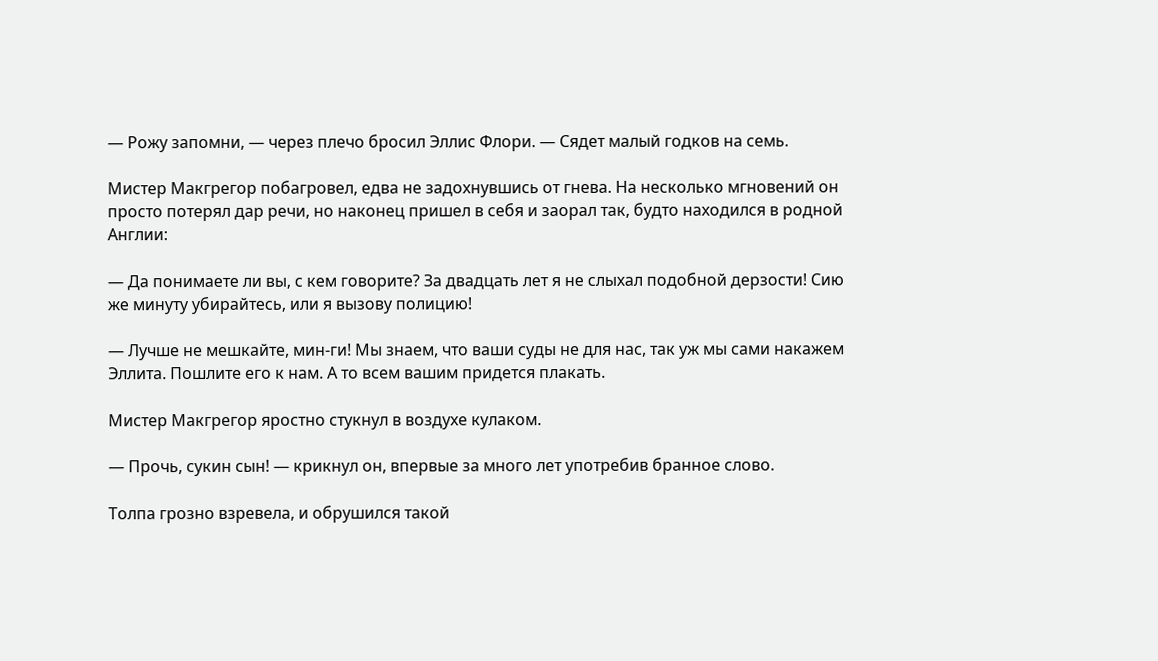— Рожу запомни, — через плечо бросил Эллис Флори. — Сядет малый годков на семь.

Мистер Макгрегор побагровел, едва не задохнувшись от гнева. На несколько мгновений он просто потерял дар речи, но наконец пришел в себя и заорал так, будто находился в родной Англии:

— Да понимаете ли вы, с кем говорите? За двадцать лет я не слыхал подобной дерзости! Сию же минуту убирайтесь, или я вызову полицию!

— Лучше не мешкайте, мин-ги! Мы знаем, что ваши суды не для нас, так уж мы сами накажем Эллита. Пошлите его к нам. А то всем вашим придется плакать.

Мистер Макгрегор яростно стукнул в воздухе кулаком.

— Прочь, сукин сын! — крикнул он, впервые за много лет употребив бранное слово.

Толпа грозно взревела, и обрушился такой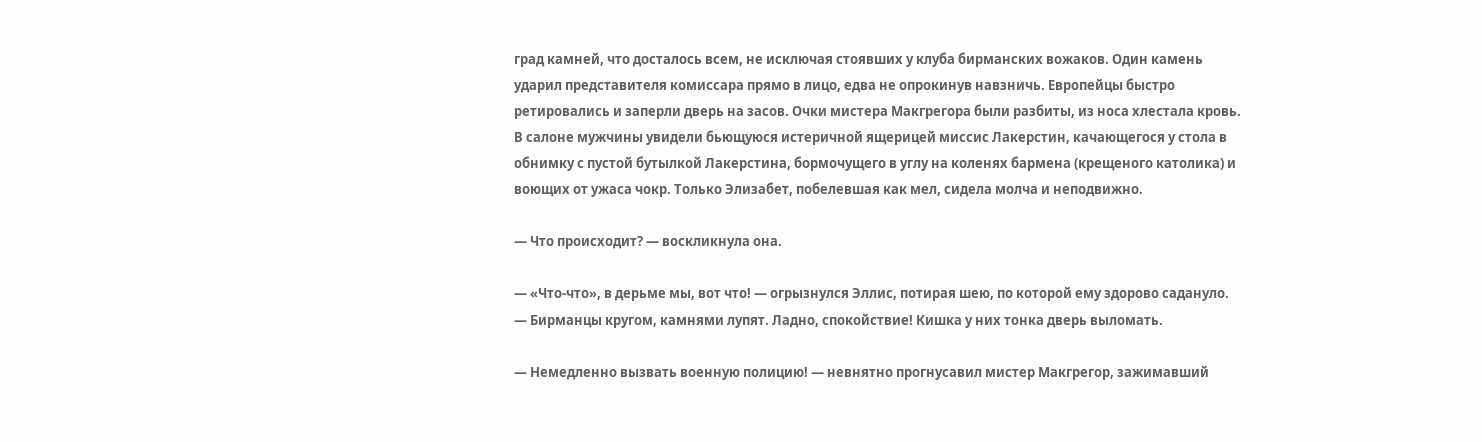град камней, что досталось всем, не исключая стоявших у клуба бирманских вожаков. Один камень ударил представителя комиссара прямо в лицо, едва не опрокинув навзничь. Европейцы быстро ретировались и заперли дверь на засов. Очки мистера Макгрегора были разбиты, из носа хлестала кровь. В салоне мужчины увидели бьющуюся истеричной ящерицей миссис Лакерстин, качающегося у стола в обнимку с пустой бутылкой Лакерстина, бормочущего в углу на коленях бармена (крещеного католика) и воющих от ужаса чокр. Только Элизабет, побелевшая как мел, сидела молча и неподвижно.

— Что происходит? — воскликнула она.

— «Что-что», в дерьме мы, вот что! — огрызнулся Эллис, потирая шею, по которой ему здорово садануло. — Бирманцы кругом, камнями лупят. Ладно, спокойствие! Кишка у них тонка дверь выломать.

— Немедленно вызвать военную полицию! — невнятно прогнусавил мистер Макгрегор, зажимавший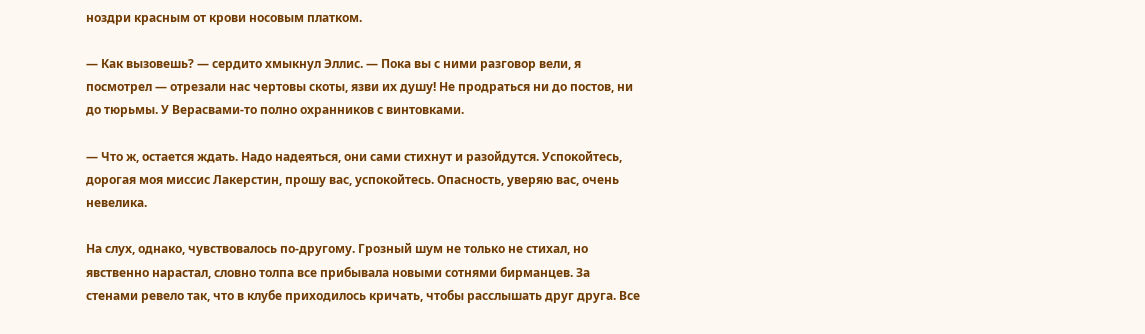ноздри красным от крови носовым платком.

— Как вызовешь? — сердито хмыкнул Эллис. — Пока вы с ними разговор вели, я посмотрел — отрезали нас чертовы скоты, язви их душу! Не продраться ни до постов, ни до тюрьмы. У Верасвами-то полно охранников с винтовками.

— Что ж, остается ждать. Надо надеяться, они сами стихнут и разойдутся. Успокойтесь, дорогая моя миссис Лакерстин, прошу вас, успокойтесь. Опасность, уверяю вас, очень невелика.

На слух, однако, чувствовалось по-другому. Грозный шум не только не стихал, но явственно нарастал, словно толпа все прибывала новыми сотнями бирманцев. За стенами ревело так, что в клубе приходилось кричать, чтобы расслышать друг друга. Все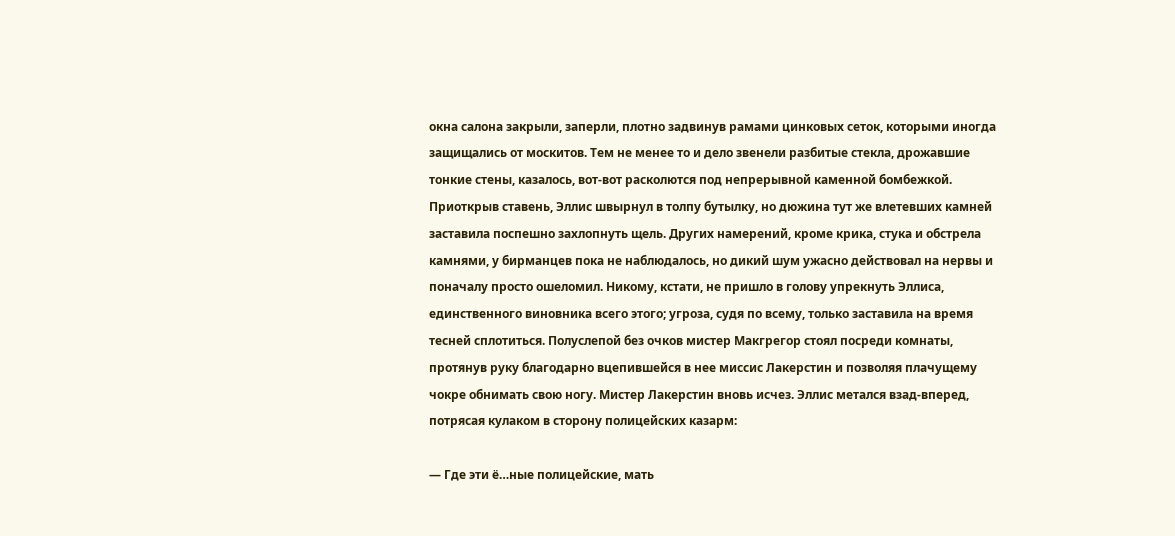окна салона закрыли, заперли, плотно задвинув рамами цинковых сеток, которыми иногда защищались от москитов. Тем не менее то и дело звенели разбитые стекла, дрожавшие тонкие стены, казалось, вот-вот расколются под непрерывной каменной бомбежкой. Приоткрыв ставень, Эллис швырнул в толпу бутылку, но дюжина тут же влетевших камней заставила поспешно захлопнуть щель. Других намерений, кроме крика, стука и обстрела камнями, у бирманцев пока не наблюдалось, но дикий шум ужасно действовал на нервы и поначалу просто ошеломил. Никому, кстати, не пришло в голову упрекнуть Эллиса, единственного виновника всего этого; угроза, судя по всему, только заставила на время тесней сплотиться. Полуслепой без очков мистер Макгрегор стоял посреди комнаты, протянув руку благодарно вцепившейся в нее миссис Лакерстин и позволяя плачущему чокре обнимать свою ногу. Мистер Лакерстин вновь исчез. Эллис метался взад-вперед, потрясая кулаком в сторону полицейских казарм:

— Где эти ё…ные полицейские, мать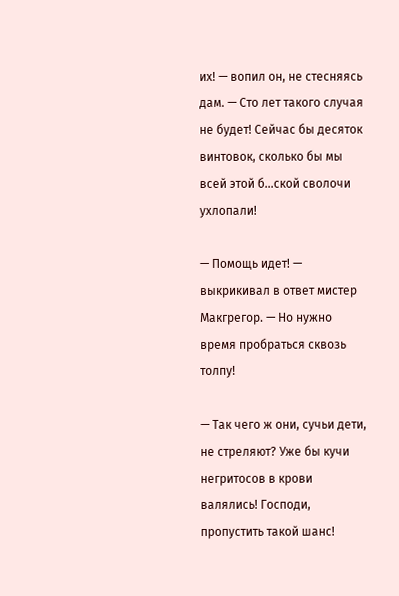их! — вопил он, не стесняясь дам. — Сто лет такого случая не будет! Сейчас бы десяток винтовок, сколько бы мы всей этой б…ской сволочи ухлопали!

— Помощь идет! — выкрикивал в ответ мистер Макгрегор. — Но нужно время пробраться сквозь толпу!

— Так чего ж они, сучьи дети, не стреляют? Уже бы кучи негритосов в крови валялись! Господи, пропустить такой шанс!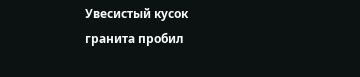Увесистый кусок гранита пробил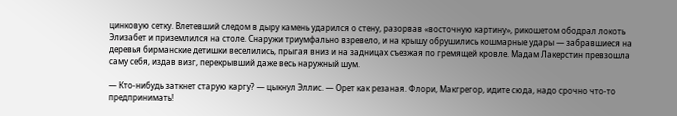цинковую сетку. Влетевший следом в дыру камень ударился о стену, разорвав «восточную картину», рикошетом ободрал локоть Элизабет и приземлился на столе. Снаружи триумфально взревело, и на крышу обрушились кошмарные удары — забравшиеся на деревья бирманские детишки веселились, прыгая вниз и на задницах съезжая по гремящей кровле. Мадам Лакерстин превзошла саму себя, издав визг, перекрывший даже весь наружный шум.

— Кто-нибудь заткнет старую каргу? — цыкнул Эллис. — Орет как резаная. Флори, Макгрегор, идите сюда, надо срочно что-то предпринимать!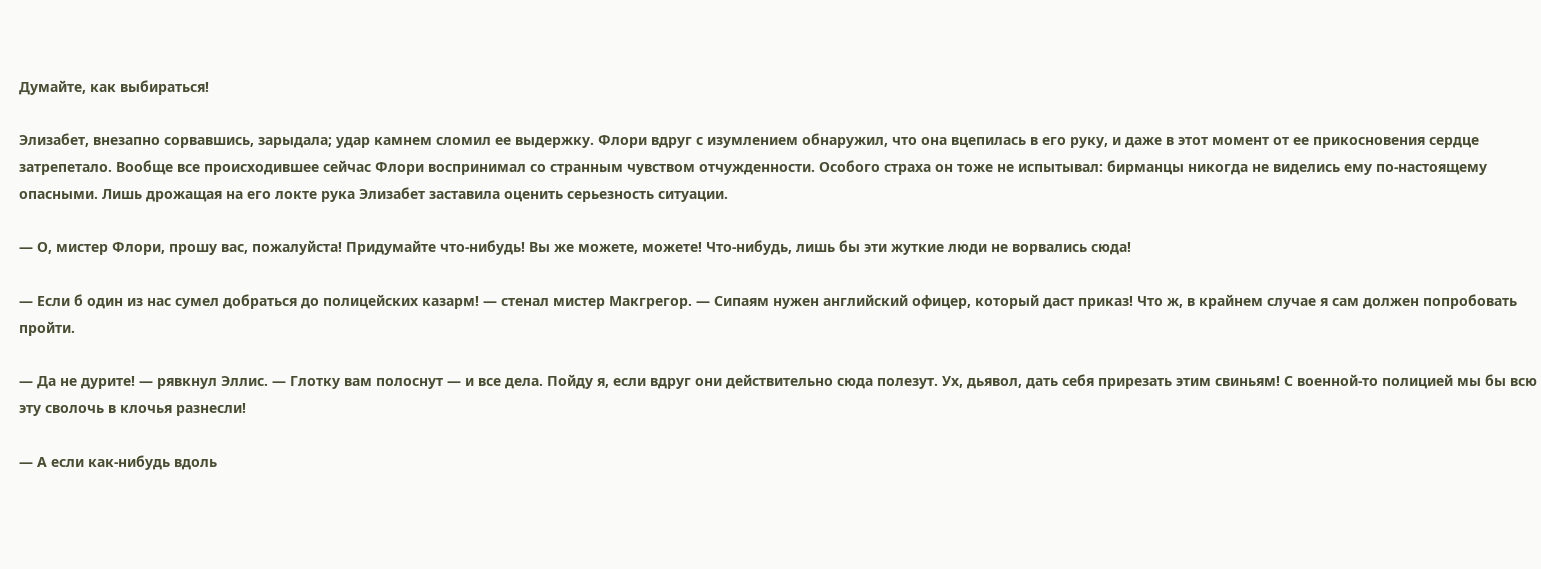Думайте, как выбираться!

Элизабет, внезапно сорвавшись, зарыдала; удар камнем сломил ее выдержку. Флори вдруг с изумлением обнаружил, что она вцепилась в его руку, и даже в этот момент от ее прикосновения сердце затрепетало. Вообще все происходившее сейчас Флори воспринимал со странным чувством отчужденности. Особого страха он тоже не испытывал: бирманцы никогда не виделись ему по-настоящему опасными. Лишь дрожащая на его локте рука Элизабет заставила оценить серьезность ситуации.

— О, мистер Флори, прошу вас, пожалуйста! Придумайте что-нибудь! Вы же можете, можете! Что-нибудь, лишь бы эти жуткие люди не ворвались сюда!

— Если б один из нас сумел добраться до полицейских казарм! — стенал мистер Макгрегор. — Сипаям нужен английский офицер, который даст приказ! Что ж, в крайнем случае я сам должен попробовать пройти.

— Да не дурите! — рявкнул Эллис. — Глотку вам полоснут — и все дела. Пойду я, если вдруг они действительно сюда полезут. Ух, дьявол, дать себя прирезать этим свиньям! С военной-то полицией мы бы всю эту сволочь в клочья разнесли!

— А если как-нибудь вдоль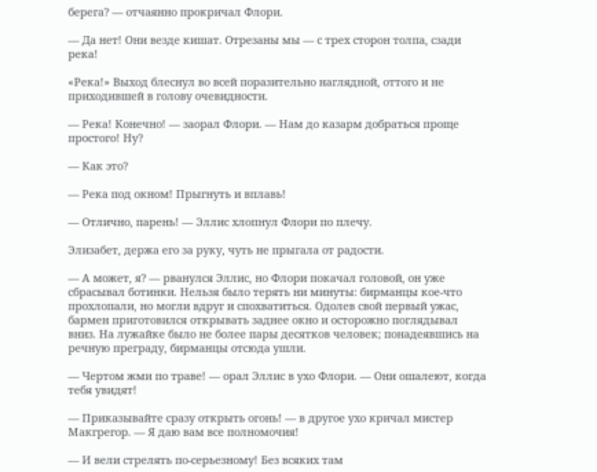берега? — отчаянно прокричал Флори.

— Да нет! Они везде кишат. Отрезаны мы — с трех сторон толпа, сзади река!

«Река!» Выход блеснул во всей поразительно наглядной, оттого и не приходившей в голову очевидности.

— Река! Конечно! — заорал Флори. — Нам до казарм добраться проще простого! Ну?

— Как это?

— Река под окном! Прыгнуть и вплавь!

— Отлично, парень! — Эллис хлопнул Флори по плечу.

Элизабет, держа его за руку, чуть не прыгала от радости.

— А может, я? — рванулся Эллис, но Флори покачал головой, он уже сбрасывал ботинки. Нельзя было терять ни минуты: бирманцы кое-что прохлопали, но могли вдруг и спохватиться. Одолев свой первый ужас, бармен приготовился открывать заднее окно и осторожно поглядывал вниз. На лужайке было не более пары десятков человек; понадеявшись на речную преграду, бирманцы отсюда ушли.

— Чертом жми по траве! — орал Эллис в ухо Флори. — Они ошалеют, когда тебя увидят!

— Приказывайте сразу открыть огонь! — в другое ухо кричал мистер Макгрегор. — Я даю вам все полномочия!

— И вели стрелять по-серьезному! Без всяких там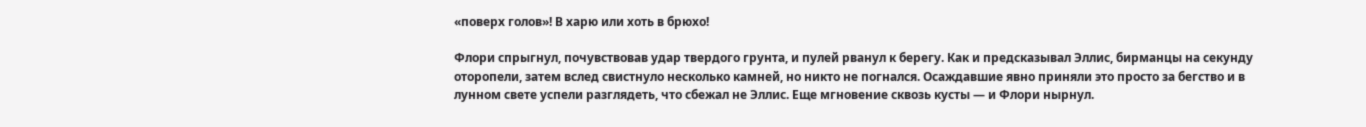«поверх голов»! В харю или хоть в брюхо!

Флори спрыгнул, почувствовав удар твердого грунта, и пулей рванул к берегу. Как и предсказывал Эллис, бирманцы на секунду оторопели, затем вслед свистнуло несколько камней, но никто не погнался. Осаждавшие явно приняли это просто за бегство и в лунном свете успели разглядеть, что сбежал не Эллис. Еще мгновение сквозь кусты — и Флори нырнул.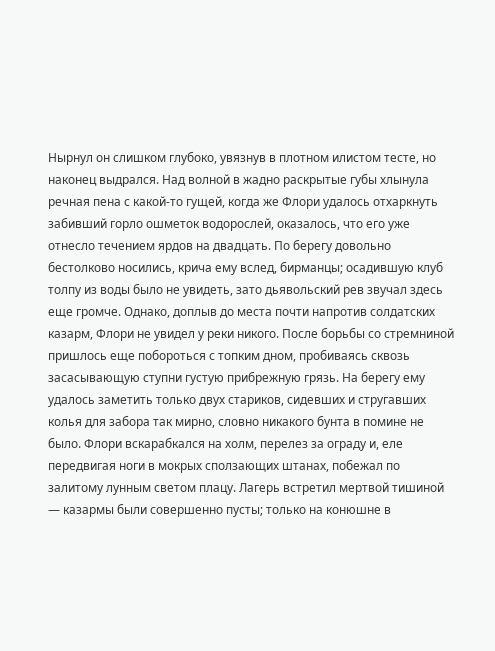Нырнул он слишком глубоко, увязнув в плотном илистом тесте, но наконец выдрался. Над волной в жадно раскрытые губы хлынула речная пена с какой-то гущей, когда же Флори удалось отхаркнуть забивший горло ошметок водорослей, оказалось, что его уже отнесло течением ярдов на двадцать. По берегу довольно бестолково носились, крича ему вслед, бирманцы; осадившую клуб толпу из воды было не увидеть, зато дьявольский рев звучал здесь еще громче. Однако, доплыв до места почти напротив солдатских казарм, Флори не увидел у реки никого. После борьбы со стремниной пришлось еще побороться с топким дном, пробиваясь сквозь засасывающую ступни густую прибрежную грязь. На берегу ему удалось заметить только двух стариков, сидевших и стругавших колья для забора так мирно, словно никакого бунта в помине не было. Флори вскарабкался на холм, перелез за ограду и, еле передвигая ноги в мокрых сползающих штанах, побежал по залитому лунным светом плацу. Лагерь встретил мертвой тишиной — казармы были совершенно пусты; только на конюшне в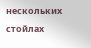нескольких стойлах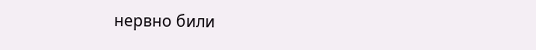нервно били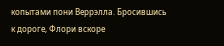копытами пони Веррэлла. Бросившись к дороге, Флори вскоре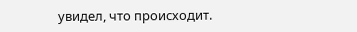увидел, что происходит.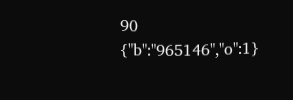90
{"b":"965146","o":1}